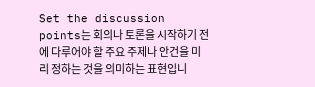Set the discussion points는 회의나 토론을 시작하기 전에 다루어야 할 주요 주제나 안건을 미리 정하는 것을 의미하는 표현입니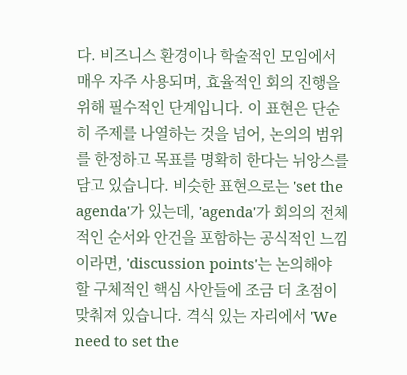다. 비즈니스 환경이나 학술적인 모임에서 매우 자주 사용되며, 효율적인 회의 진행을 위해 필수적인 단계입니다. 이 표현은 단순히 주제를 나열하는 것을 넘어, 논의의 범위를 한정하고 목표를 명확히 한다는 뉘앙스를 담고 있습니다. 비슷한 표현으로는 'set the agenda'가 있는데, 'agenda'가 회의의 전체적인 순서와 안건을 포함하는 공식적인 느낌이라면, 'discussion points'는 논의해야 할 구체적인 핵심 사안들에 조금 더 초점이 맞춰져 있습니다. 격식 있는 자리에서 'We need to set the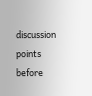discussion points before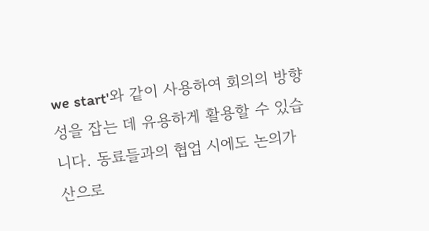we start'와 같이 사용하여 회의의 방향성을 잡는 데 유용하게 활용할 수 있습니다. 동료들과의 협업 시에도 논의가 산으로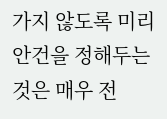가지 않도록 미리 안건을 정해두는 것은 매우 전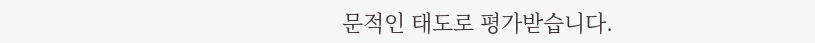문적인 태도로 평가받습니다.